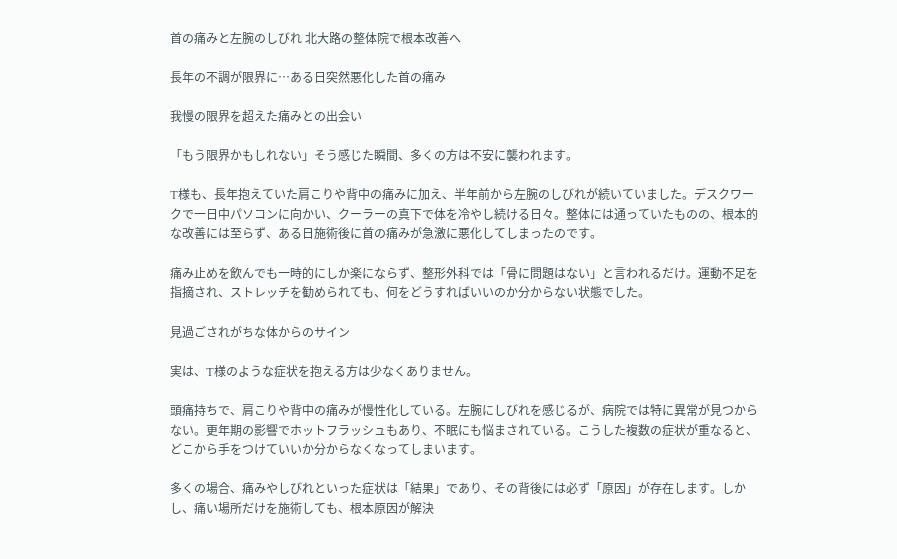首の痛みと左腕のしびれ 北大路の整体院で根本改善へ

長年の不調が限界に…ある日突然悪化した首の痛み

我慢の限界を超えた痛みとの出会い

「もう限界かもしれない」そう感じた瞬間、多くの方は不安に襲われます。

T様も、長年抱えていた肩こりや背中の痛みに加え、半年前から左腕のしびれが続いていました。デスクワークで一日中パソコンに向かい、クーラーの真下で体を冷やし続ける日々。整体には通っていたものの、根本的な改善には至らず、ある日施術後に首の痛みが急激に悪化してしまったのです。

痛み止めを飲んでも一時的にしか楽にならず、整形外科では「骨に問題はない」と言われるだけ。運動不足を指摘され、ストレッチを勧められても、何をどうすればいいのか分からない状態でした。

見過ごされがちな体からのサイン

実は、T様のような症状を抱える方は少なくありません。

頭痛持ちで、肩こりや背中の痛みが慢性化している。左腕にしびれを感じるが、病院では特に異常が見つからない。更年期の影響でホットフラッシュもあり、不眠にも悩まされている。こうした複数の症状が重なると、どこから手をつけていいか分からなくなってしまいます。

多くの場合、痛みやしびれといった症状は「結果」であり、その背後には必ず「原因」が存在します。しかし、痛い場所だけを施術しても、根本原因が解決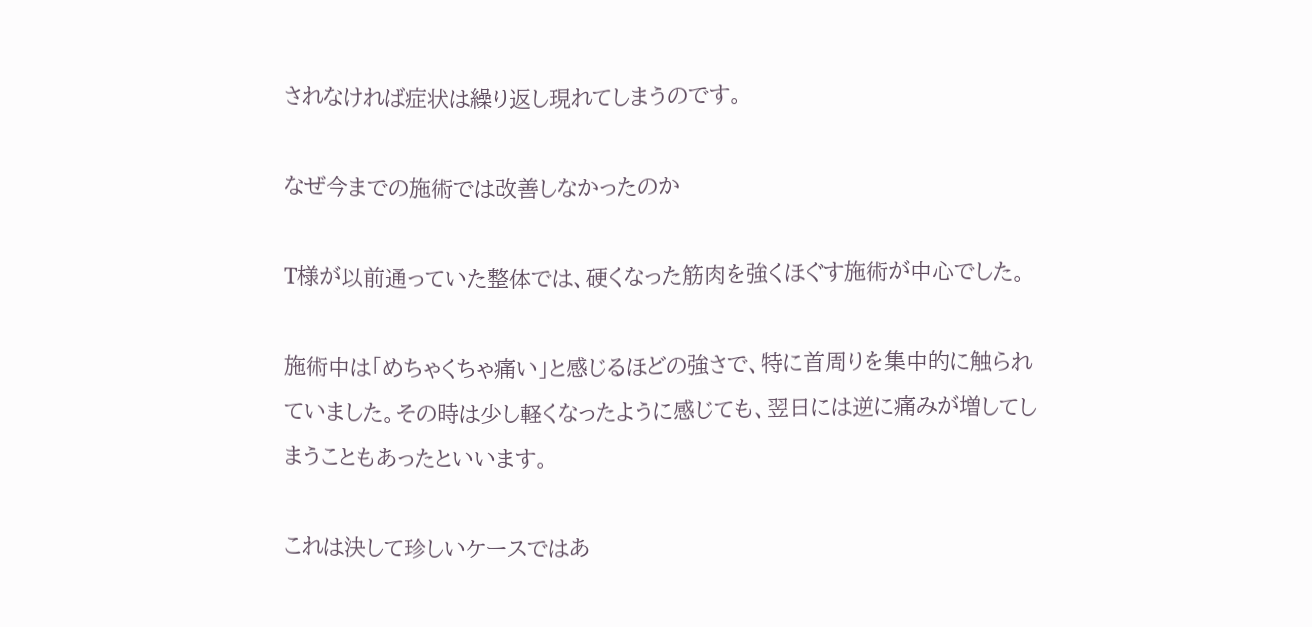されなければ症状は繰り返し現れてしまうのです。

なぜ今までの施術では改善しなかったのか

T様が以前通っていた整体では、硬くなった筋肉を強くほぐす施術が中心でした。

施術中は「めちゃくちゃ痛い」と感じるほどの強さで、特に首周りを集中的に触られていました。その時は少し軽くなったように感じても、翌日には逆に痛みが増してしまうこともあったといいます。

これは決して珍しいケースではあ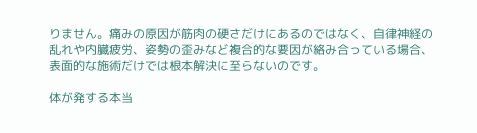りません。痛みの原因が筋肉の硬さだけにあるのではなく、自律神経の乱れや内臓疲労、姿勢の歪みなど複合的な要因が絡み合っている場合、表面的な施術だけでは根本解決に至らないのです。

体が発する本当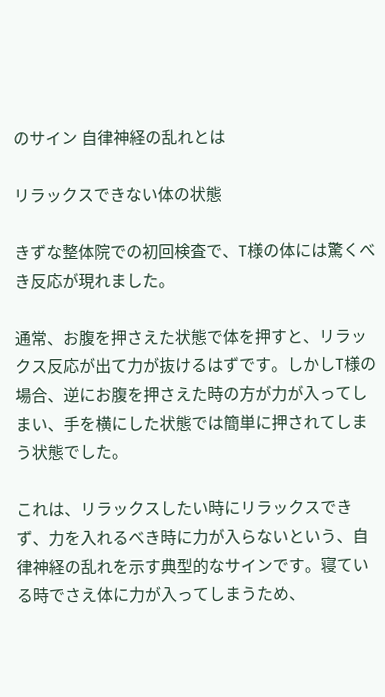のサイン 自律神経の乱れとは

リラックスできない体の状態

きずな整体院での初回検査で、T様の体には驚くべき反応が現れました。

通常、お腹を押さえた状態で体を押すと、リラックス反応が出て力が抜けるはずです。しかしT様の場合、逆にお腹を押さえた時の方が力が入ってしまい、手を横にした状態では簡単に押されてしまう状態でした。

これは、リラックスしたい時にリラックスできず、力を入れるべき時に力が入らないという、自律神経の乱れを示す典型的なサインです。寝ている時でさえ体に力が入ってしまうため、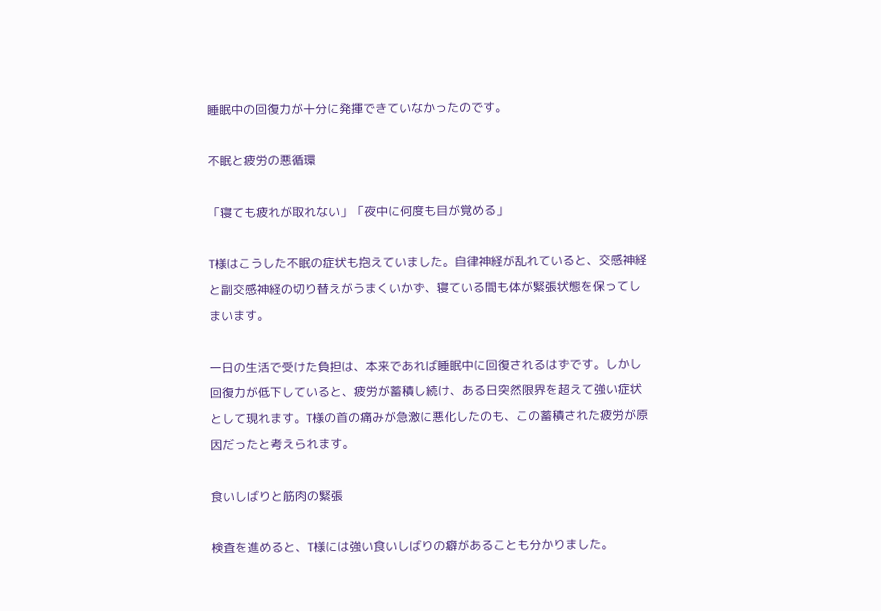睡眠中の回復力が十分に発揮できていなかったのです。

不眠と疲労の悪循環

「寝ても疲れが取れない」「夜中に何度も目が覚める」

T様はこうした不眠の症状も抱えていました。自律神経が乱れていると、交感神経と副交感神経の切り替えがうまくいかず、寝ている間も体が緊張状態を保ってしまいます。

一日の生活で受けた負担は、本来であれば睡眠中に回復されるはずです。しかし回復力が低下していると、疲労が蓄積し続け、ある日突然限界を超えて強い症状として現れます。T様の首の痛みが急激に悪化したのも、この蓄積された疲労が原因だったと考えられます。

食いしばりと筋肉の緊張

検査を進めると、T様には強い食いしばりの癖があることも分かりました。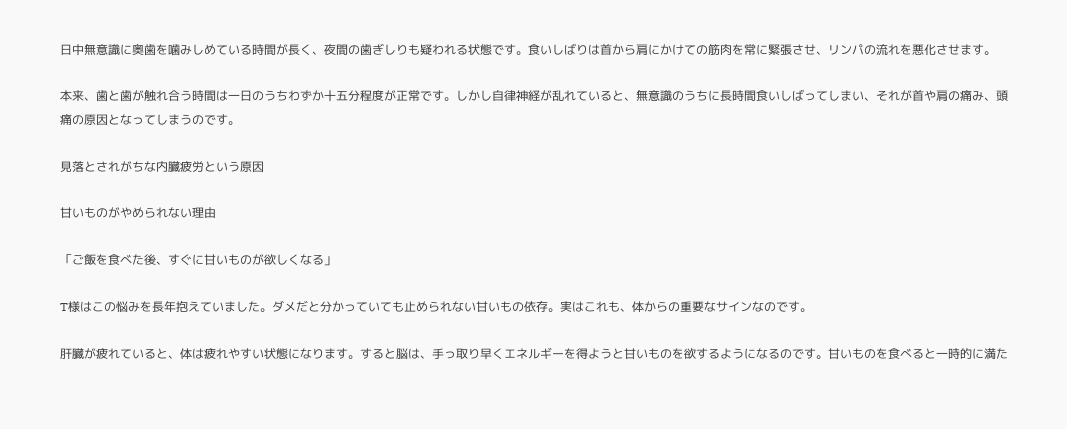日中無意識に奥歯を噛みしめている時間が長く、夜間の歯ぎしりも疑われる状態です。食いしばりは首から肩にかけての筋肉を常に緊張させ、リンパの流れを悪化させます。

本来、歯と歯が触れ合う時間は一日のうちわずか十五分程度が正常です。しかし自律神経が乱れていると、無意識のうちに長時間食いしばってしまい、それが首や肩の痛み、頭痛の原因となってしまうのです。

見落とされがちな内臓疲労という原因

甘いものがやめられない理由

「ご飯を食べた後、すぐに甘いものが欲しくなる」

T様はこの悩みを長年抱えていました。ダメだと分かっていても止められない甘いもの依存。実はこれも、体からの重要なサインなのです。

肝臓が疲れていると、体は疲れやすい状態になります。すると脳は、手っ取り早くエネルギーを得ようと甘いものを欲するようになるのです。甘いものを食べると一時的に満た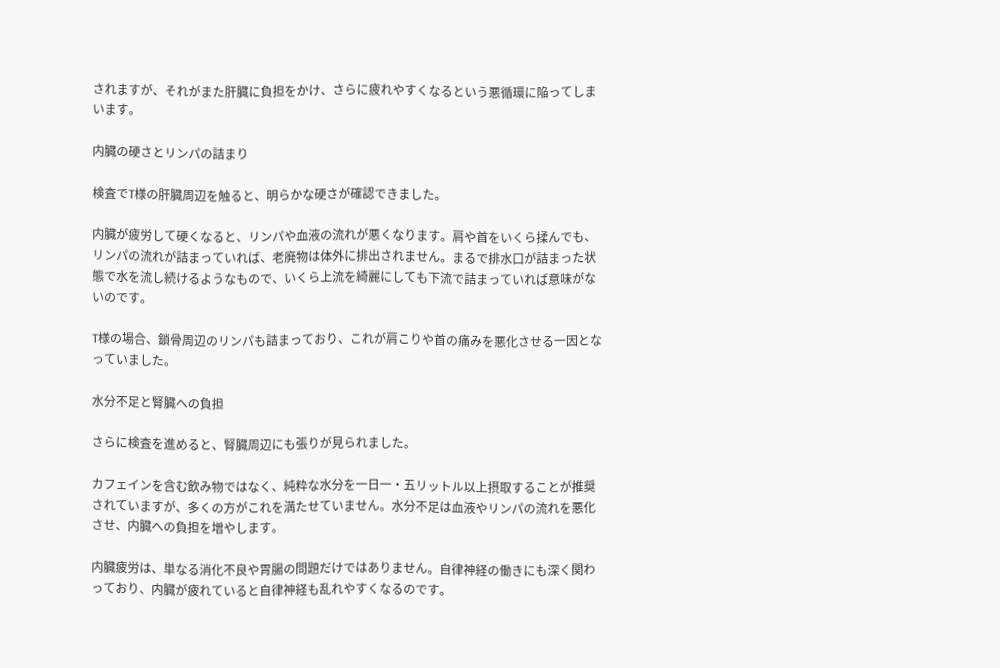されますが、それがまた肝臓に負担をかけ、さらに疲れやすくなるという悪循環に陥ってしまいます。

内臓の硬さとリンパの詰まり

検査でT様の肝臓周辺を触ると、明らかな硬さが確認できました。

内臓が疲労して硬くなると、リンパや血液の流れが悪くなります。肩や首をいくら揉んでも、リンパの流れが詰まっていれば、老廃物は体外に排出されません。まるで排水口が詰まった状態で水を流し続けるようなもので、いくら上流を綺麗にしても下流で詰まっていれば意味がないのです。

T様の場合、鎖骨周辺のリンパも詰まっており、これが肩こりや首の痛みを悪化させる一因となっていました。

水分不足と腎臓への負担

さらに検査を進めると、腎臓周辺にも張りが見られました。

カフェインを含む飲み物ではなく、純粋な水分を一日一・五リットル以上摂取することが推奨されていますが、多くの方がこれを満たせていません。水分不足は血液やリンパの流れを悪化させ、内臓への負担を増やします。

内臓疲労は、単なる消化不良や胃腸の問題だけではありません。自律神経の働きにも深く関わっており、内臓が疲れていると自律神経も乱れやすくなるのです。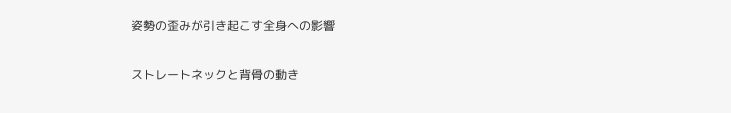姿勢の歪みが引き起こす全身への影響

ストレートネックと背骨の動き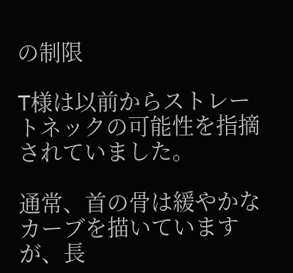の制限

T様は以前からストレートネックの可能性を指摘されていました。

通常、首の骨は緩やかなカーブを描いていますが、長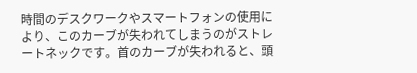時間のデスクワークやスマートフォンの使用により、このカーブが失われてしまうのがストレートネックです。首のカーブが失われると、頭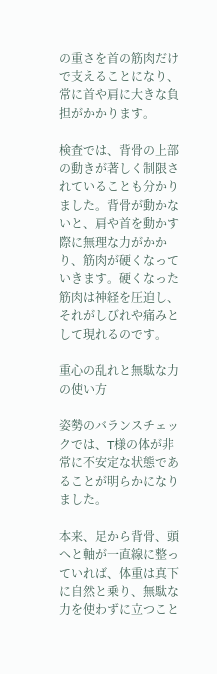の重さを首の筋肉だけで支えることになり、常に首や肩に大きな負担がかかります。

検査では、背骨の上部の動きが著しく制限されていることも分かりました。背骨が動かないと、肩や首を動かす際に無理な力がかかり、筋肉が硬くなっていきます。硬くなった筋肉は神経を圧迫し、それがしびれや痛みとして現れるのです。

重心の乱れと無駄な力の使い方

姿勢のバランスチェックでは、T様の体が非常に不安定な状態であることが明らかになりました。

本来、足から背骨、頭へと軸が一直線に整っていれば、体重は真下に自然と乗り、無駄な力を使わずに立つこと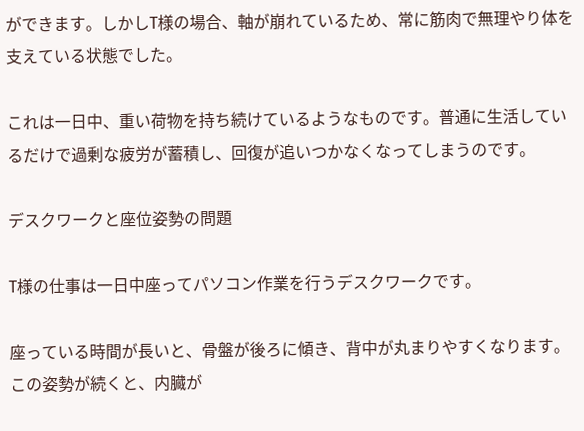ができます。しかしT様の場合、軸が崩れているため、常に筋肉で無理やり体を支えている状態でした。

これは一日中、重い荷物を持ち続けているようなものです。普通に生活しているだけで過剰な疲労が蓄積し、回復が追いつかなくなってしまうのです。

デスクワークと座位姿勢の問題

T様の仕事は一日中座ってパソコン作業を行うデスクワークです。

座っている時間が長いと、骨盤が後ろに傾き、背中が丸まりやすくなります。この姿勢が続くと、内臓が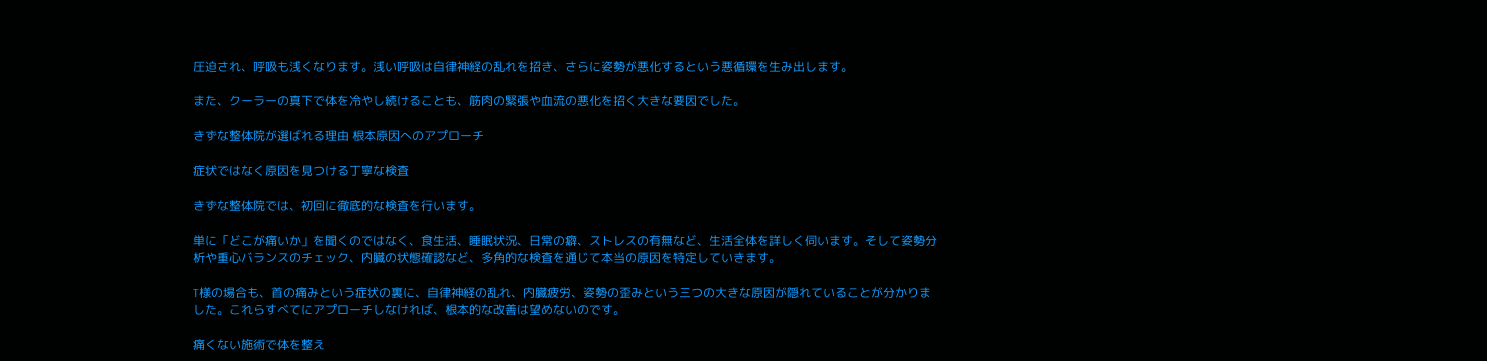圧迫され、呼吸も浅くなります。浅い呼吸は自律神経の乱れを招き、さらに姿勢が悪化するという悪循環を生み出します。

また、クーラーの真下で体を冷やし続けることも、筋肉の緊張や血流の悪化を招く大きな要因でした。

きずな整体院が選ばれる理由 根本原因へのアプローチ

症状ではなく原因を見つける丁寧な検査

きずな整体院では、初回に徹底的な検査を行います。

単に「どこが痛いか」を聞くのではなく、食生活、睡眠状況、日常の癖、ストレスの有無など、生活全体を詳しく伺います。そして姿勢分析や重心バランスのチェック、内臓の状態確認など、多角的な検査を通じて本当の原因を特定していきます。

T様の場合も、首の痛みという症状の裏に、自律神経の乱れ、内臓疲労、姿勢の歪みという三つの大きな原因が隠れていることが分かりました。これらすべてにアプローチしなければ、根本的な改善は望めないのです。

痛くない施術で体を整え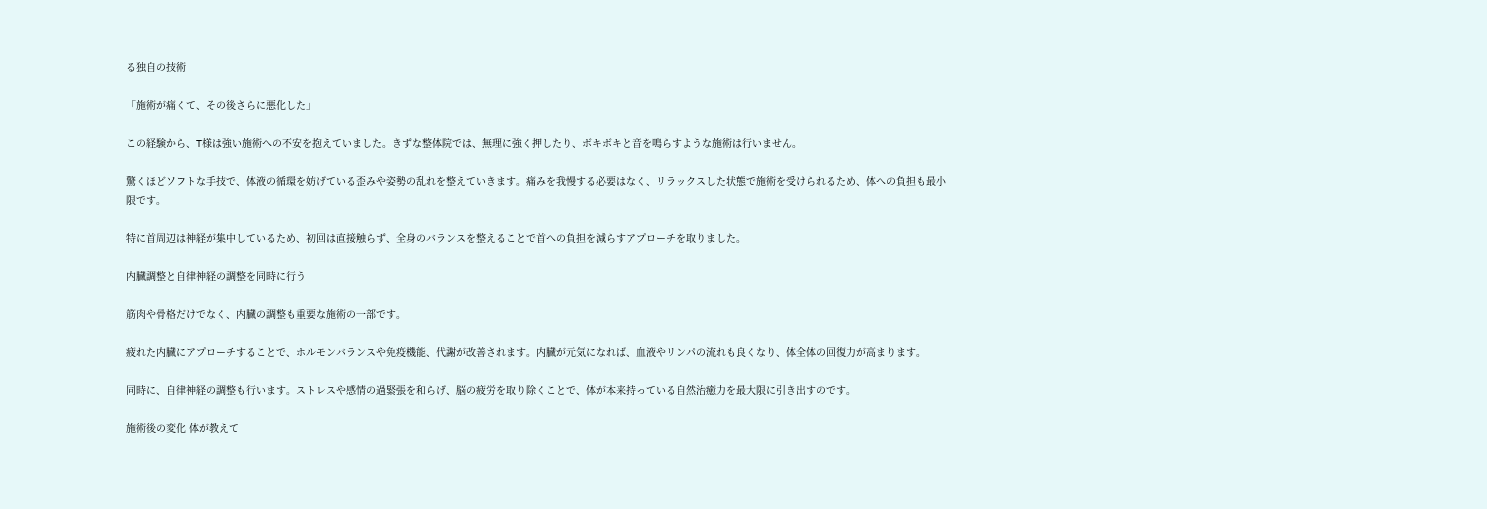る独自の技術

「施術が痛くて、その後さらに悪化した」

この経験から、T様は強い施術への不安を抱えていました。きずな整体院では、無理に強く押したり、ボキボキと音を鳴らすような施術は行いません。

驚くほどソフトな手技で、体液の循環を妨げている歪みや姿勢の乱れを整えていきます。痛みを我慢する必要はなく、リラックスした状態で施術を受けられるため、体への負担も最小限です。

特に首周辺は神経が集中しているため、初回は直接触らず、全身のバランスを整えることで首への負担を減らすアプローチを取りました。

内臓調整と自律神経の調整を同時に行う

筋肉や骨格だけでなく、内臓の調整も重要な施術の一部です。

疲れた内臓にアプローチすることで、ホルモンバランスや免疫機能、代謝が改善されます。内臓が元気になれば、血液やリンパの流れも良くなり、体全体の回復力が高まります。

同時に、自律神経の調整も行います。ストレスや感情の過緊張を和らげ、脳の疲労を取り除くことで、体が本来持っている自然治癒力を最大限に引き出すのです。

施術後の変化 体が教えて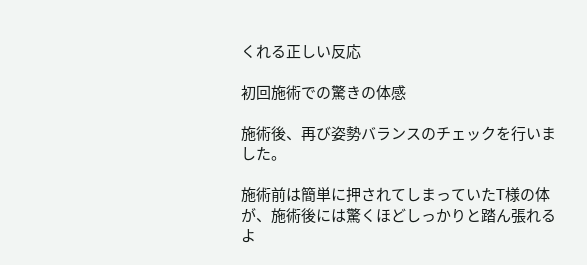くれる正しい反応

初回施術での驚きの体感

施術後、再び姿勢バランスのチェックを行いました。

施術前は簡単に押されてしまっていたT様の体が、施術後には驚くほどしっかりと踏ん張れるよ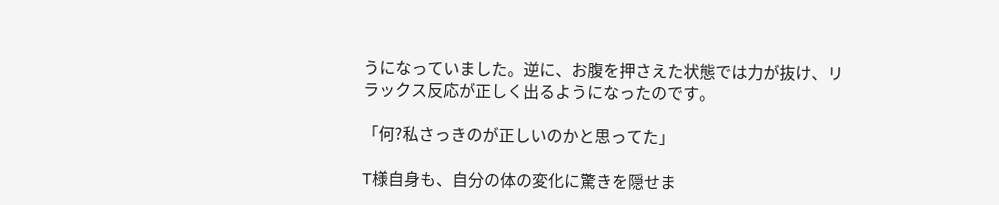うになっていました。逆に、お腹を押さえた状態では力が抜け、リラックス反応が正しく出るようになったのです。

「何?私さっきのが正しいのかと思ってた」

T様自身も、自分の体の変化に驚きを隠せま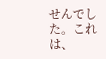せんでした。これは、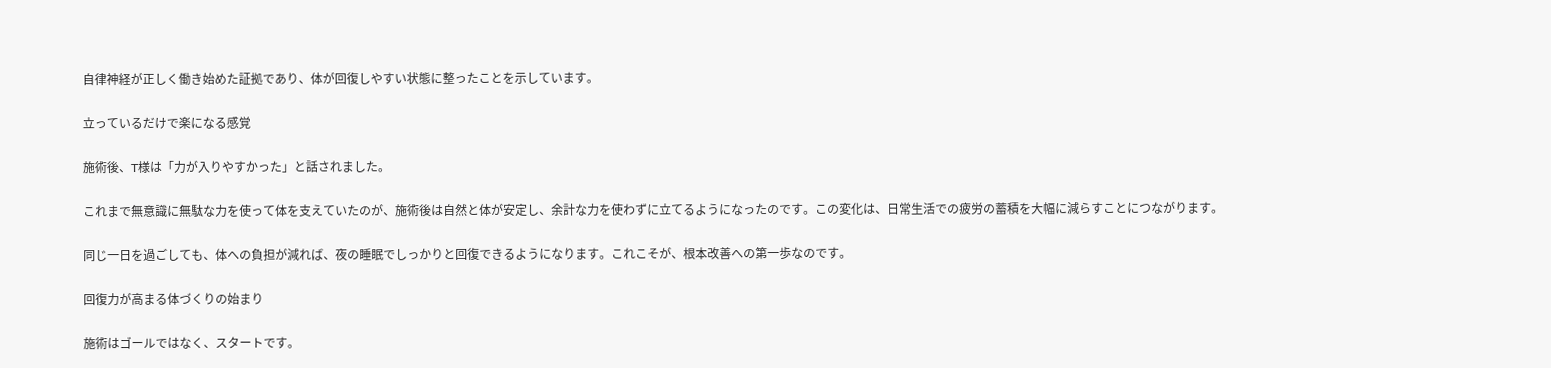自律神経が正しく働き始めた証拠であり、体が回復しやすい状態に整ったことを示しています。

立っているだけで楽になる感覚

施術後、T様は「力が入りやすかった」と話されました。

これまで無意識に無駄な力を使って体を支えていたのが、施術後は自然と体が安定し、余計な力を使わずに立てるようになったのです。この変化は、日常生活での疲労の蓄積を大幅に減らすことにつながります。

同じ一日を過ごしても、体への負担が減れば、夜の睡眠でしっかりと回復できるようになります。これこそが、根本改善への第一歩なのです。

回復力が高まる体づくりの始まり

施術はゴールではなく、スタートです。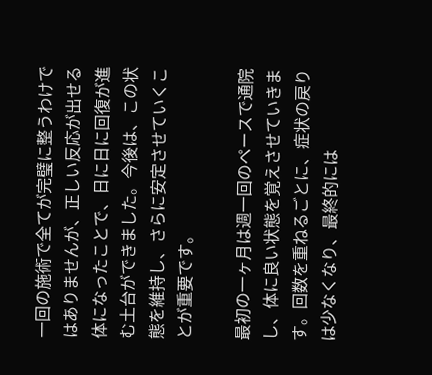一回の施術で全てが完璧に整うわけではありませんが、正しい反応が出せる体になったことで、日に日に回復が進む土台ができました。今後は、この状態を維持し、さらに安定させていくことが重要です。

最初の一ヶ月は週一回のペースで通院し、体に良い状態を覚えさせていきます。回数を重ねるごとに、症状の戻りは少なくなり、最終的には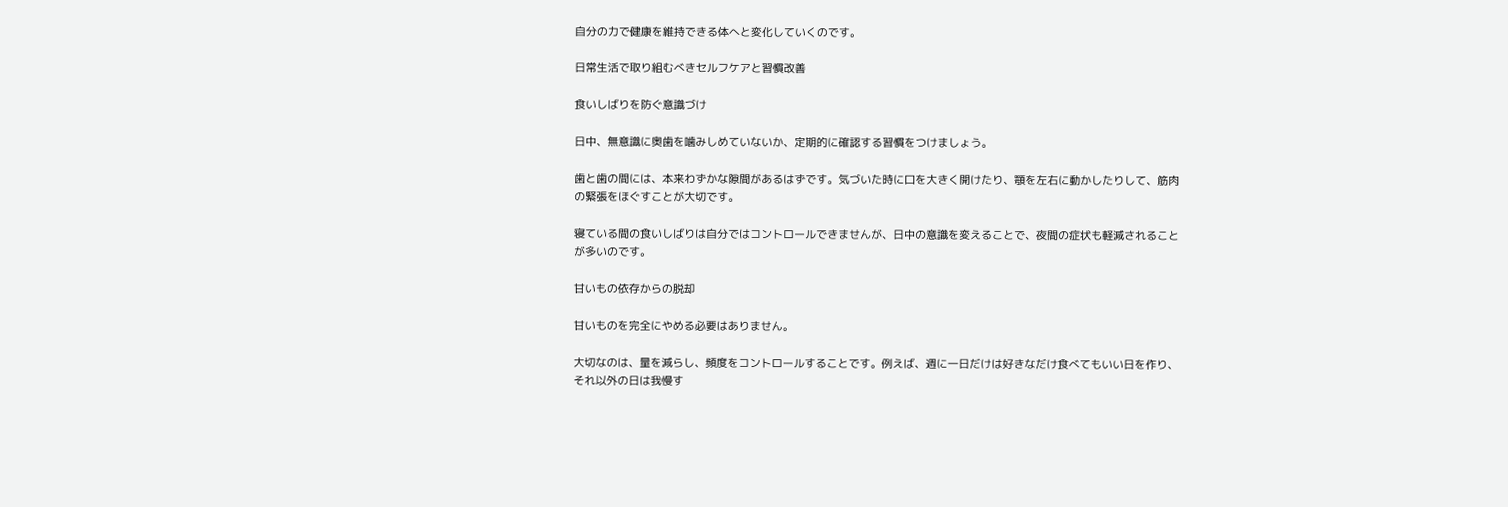自分の力で健康を維持できる体へと変化していくのです。

日常生活で取り組むべきセルフケアと習慣改善

食いしばりを防ぐ意識づけ

日中、無意識に奥歯を噛みしめていないか、定期的に確認する習慣をつけましょう。

歯と歯の間には、本来わずかな隙間があるはずです。気づいた時に口を大きく開けたり、顎を左右に動かしたりして、筋肉の緊張をほぐすことが大切です。

寝ている間の食いしばりは自分ではコントロールできませんが、日中の意識を変えることで、夜間の症状も軽減されることが多いのです。

甘いもの依存からの脱却

甘いものを完全にやめる必要はありません。

大切なのは、量を減らし、頻度をコントロールすることです。例えば、週に一日だけは好きなだけ食べてもいい日を作り、それ以外の日は我慢す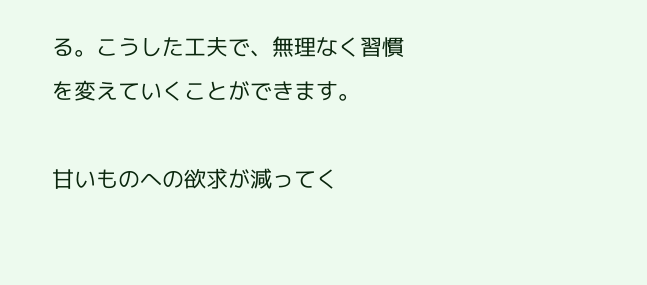る。こうした工夫で、無理なく習慣を変えていくことができます。

甘いものへの欲求が減ってく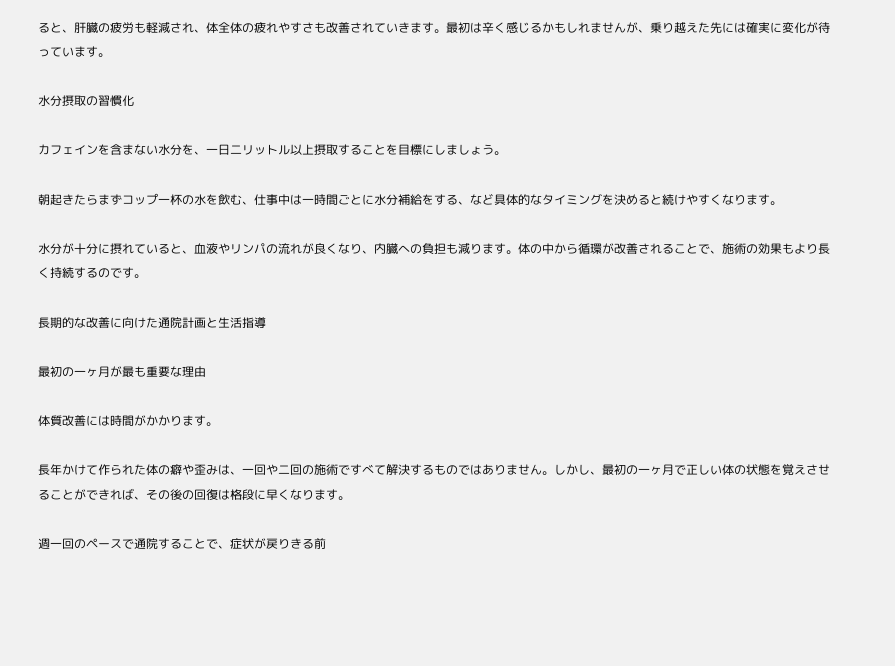ると、肝臓の疲労も軽減され、体全体の疲れやすさも改善されていきます。最初は辛く感じるかもしれませんが、乗り越えた先には確実に変化が待っています。

水分摂取の習慣化

カフェインを含まない水分を、一日二リットル以上摂取することを目標にしましょう。

朝起きたらまずコップ一杯の水を飲む、仕事中は一時間ごとに水分補給をする、など具体的なタイミングを決めると続けやすくなります。

水分が十分に摂れていると、血液やリンパの流れが良くなり、内臓への負担も減ります。体の中から循環が改善されることで、施術の効果もより長く持続するのです。

長期的な改善に向けた通院計画と生活指導

最初の一ヶ月が最も重要な理由

体質改善には時間がかかります。

長年かけて作られた体の癖や歪みは、一回や二回の施術ですべて解決するものではありません。しかし、最初の一ヶ月で正しい体の状態を覚えさせることができれば、その後の回復は格段に早くなります。

週一回のペースで通院することで、症状が戻りきる前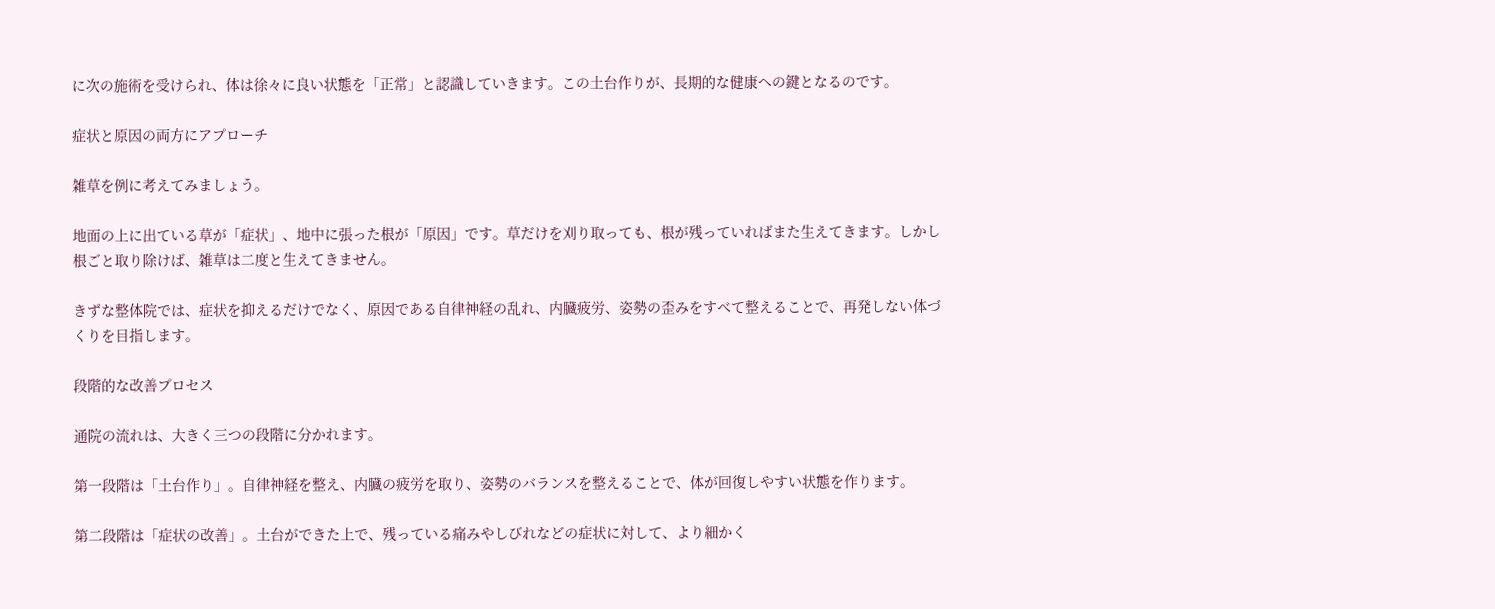に次の施術を受けられ、体は徐々に良い状態を「正常」と認識していきます。この土台作りが、長期的な健康への鍵となるのです。

症状と原因の両方にアプローチ

雑草を例に考えてみましょう。

地面の上に出ている草が「症状」、地中に張った根が「原因」です。草だけを刈り取っても、根が残っていればまた生えてきます。しかし根ごと取り除けば、雑草は二度と生えてきません。

きずな整体院では、症状を抑えるだけでなく、原因である自律神経の乱れ、内臓疲労、姿勢の歪みをすべて整えることで、再発しない体づくりを目指します。

段階的な改善プロセス

通院の流れは、大きく三つの段階に分かれます。

第一段階は「土台作り」。自律神経を整え、内臓の疲労を取り、姿勢のバランスを整えることで、体が回復しやすい状態を作ります。

第二段階は「症状の改善」。土台ができた上で、残っている痛みやしびれなどの症状に対して、より細かく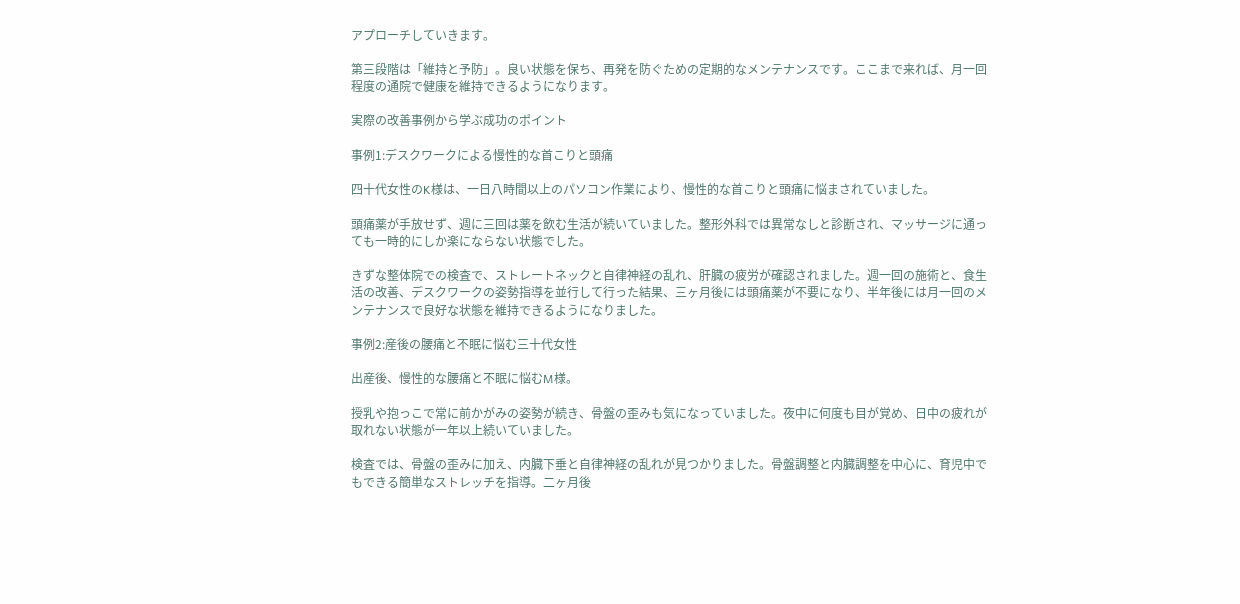アプローチしていきます。

第三段階は「維持と予防」。良い状態を保ち、再発を防ぐための定期的なメンテナンスです。ここまで来れば、月一回程度の通院で健康を維持できるようになります。

実際の改善事例から学ぶ成功のポイント

事例1:デスクワークによる慢性的な首こりと頭痛

四十代女性のK様は、一日八時間以上のパソコン作業により、慢性的な首こりと頭痛に悩まされていました。

頭痛薬が手放せず、週に三回は薬を飲む生活が続いていました。整形外科では異常なしと診断され、マッサージに通っても一時的にしか楽にならない状態でした。

きずな整体院での検査で、ストレートネックと自律神経の乱れ、肝臓の疲労が確認されました。週一回の施術と、食生活の改善、デスクワークの姿勢指導を並行して行った結果、三ヶ月後には頭痛薬が不要になり、半年後には月一回のメンテナンスで良好な状態を維持できるようになりました。

事例2:産後の腰痛と不眠に悩む三十代女性

出産後、慢性的な腰痛と不眠に悩むM様。

授乳や抱っこで常に前かがみの姿勢が続き、骨盤の歪みも気になっていました。夜中に何度も目が覚め、日中の疲れが取れない状態が一年以上続いていました。

検査では、骨盤の歪みに加え、内臓下垂と自律神経の乱れが見つかりました。骨盤調整と内臓調整を中心に、育児中でもできる簡単なストレッチを指導。二ヶ月後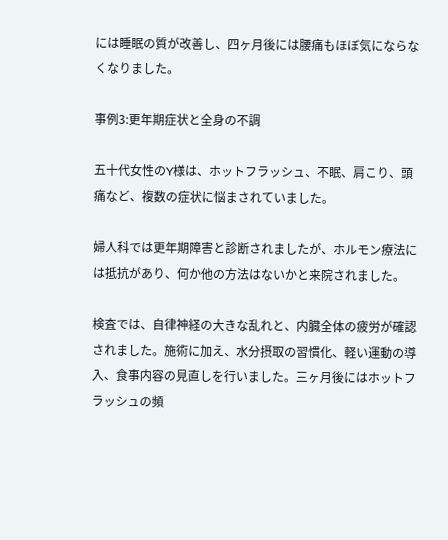には睡眠の質が改善し、四ヶ月後には腰痛もほぼ気にならなくなりました。

事例3:更年期症状と全身の不調

五十代女性のY様は、ホットフラッシュ、不眠、肩こり、頭痛など、複数の症状に悩まされていました。

婦人科では更年期障害と診断されましたが、ホルモン療法には抵抗があり、何か他の方法はないかと来院されました。

検査では、自律神経の大きな乱れと、内臓全体の疲労が確認されました。施術に加え、水分摂取の習慣化、軽い運動の導入、食事内容の見直しを行いました。三ヶ月後にはホットフラッシュの頻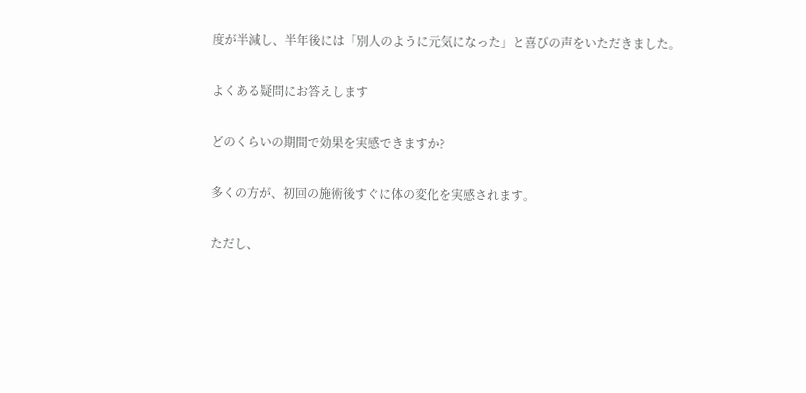度が半減し、半年後には「別人のように元気になった」と喜びの声をいただきました。

よくある疑問にお答えします

どのくらいの期間で効果を実感できますか?

多くの方が、初回の施術後すぐに体の変化を実感されます。

ただし、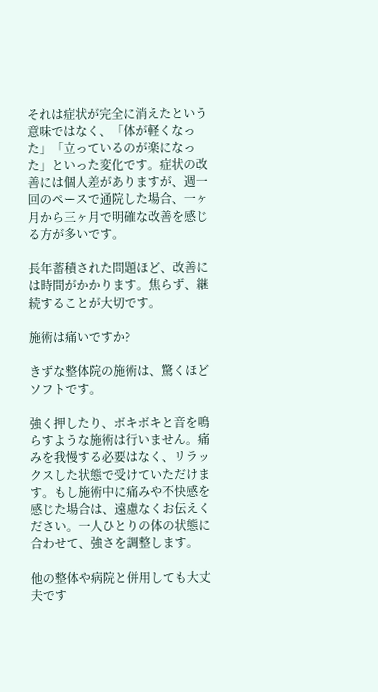それは症状が完全に消えたという意味ではなく、「体が軽くなった」「立っているのが楽になった」といった変化です。症状の改善には個人差がありますが、週一回のペースで通院した場合、一ヶ月から三ヶ月で明確な改善を感じる方が多いです。

長年蓄積された問題ほど、改善には時間がかかります。焦らず、継続することが大切です。

施術は痛いですか?

きずな整体院の施術は、驚くほどソフトです。

強く押したり、ボキボキと音を鳴らすような施術は行いません。痛みを我慢する必要はなく、リラックスした状態で受けていただけます。もし施術中に痛みや不快感を感じた場合は、遠慮なくお伝えください。一人ひとりの体の状態に合わせて、強さを調整します。

他の整体や病院と併用しても大丈夫です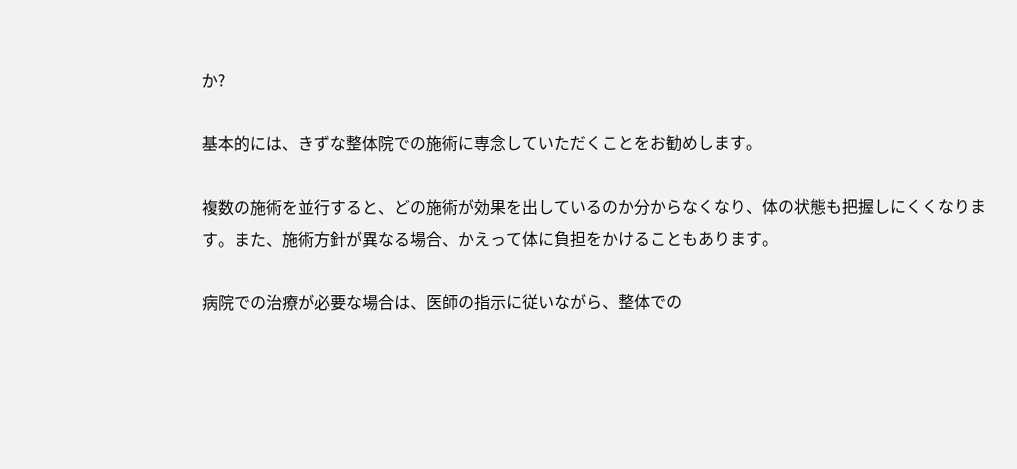か?

基本的には、きずな整体院での施術に専念していただくことをお勧めします。

複数の施術を並行すると、どの施術が効果を出しているのか分からなくなり、体の状態も把握しにくくなります。また、施術方針が異なる場合、かえって体に負担をかけることもあります。

病院での治療が必要な場合は、医師の指示に従いながら、整体での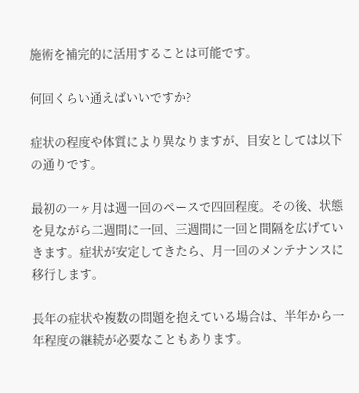施術を補完的に活用することは可能です。

何回くらい通えばいいですか?

症状の程度や体質により異なりますが、目安としては以下の通りです。

最初の一ヶ月は週一回のペースで四回程度。その後、状態を見ながら二週間に一回、三週間に一回と間隔を広げていきます。症状が安定してきたら、月一回のメンテナンスに移行します。

長年の症状や複数の問題を抱えている場合は、半年から一年程度の継続が必要なこともあります。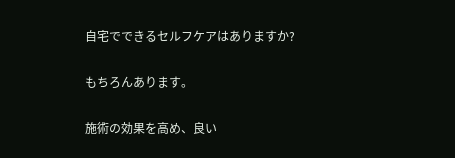自宅でできるセルフケアはありますか?

もちろんあります。

施術の効果を高め、良い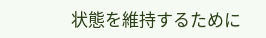状態を維持するために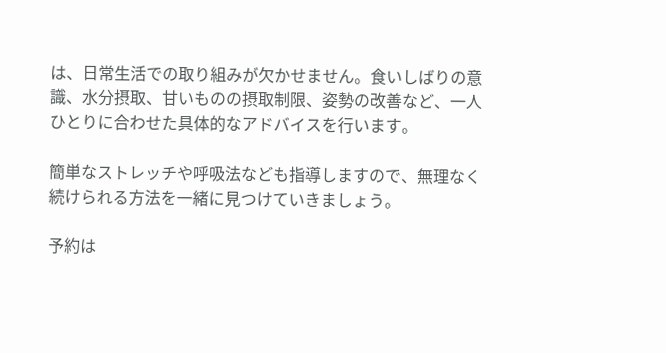は、日常生活での取り組みが欠かせません。食いしばりの意識、水分摂取、甘いものの摂取制限、姿勢の改善など、一人ひとりに合わせた具体的なアドバイスを行います。

簡単なストレッチや呼吸法なども指導しますので、無理なく続けられる方法を一緒に見つけていきましょう。

予約は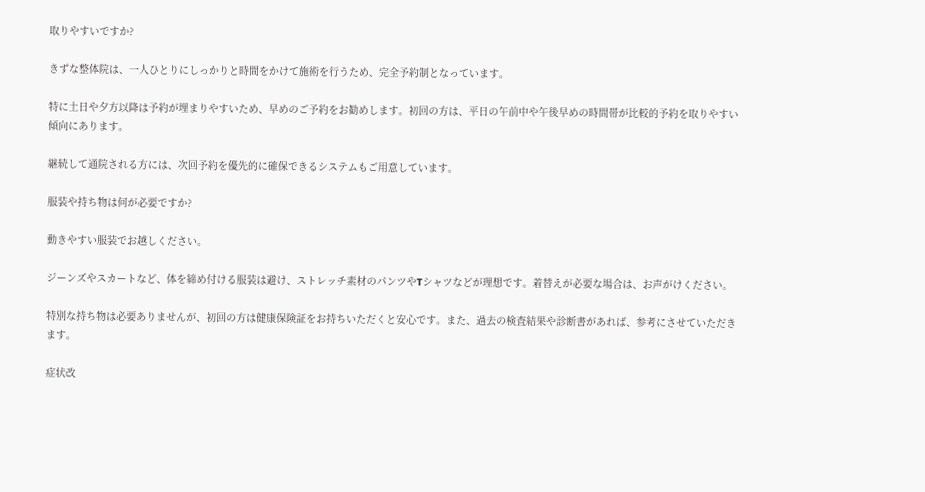取りやすいですか?

きずな整体院は、一人ひとりにしっかりと時間をかけて施術を行うため、完全予約制となっています。

特に土日や夕方以降は予約が埋まりやすいため、早めのご予約をお勧めします。初回の方は、平日の午前中や午後早めの時間帯が比較的予約を取りやすい傾向にあります。

継続して通院される方には、次回予約を優先的に確保できるシステムもご用意しています。

服装や持ち物は何が必要ですか?

動きやすい服装でお越しください。

ジーンズやスカートなど、体を締め付ける服装は避け、ストレッチ素材のパンツやTシャツなどが理想です。着替えが必要な場合は、お声がけください。

特別な持ち物は必要ありませんが、初回の方は健康保険証をお持ちいただくと安心です。また、過去の検査結果や診断書があれば、参考にさせていただきます。

症状改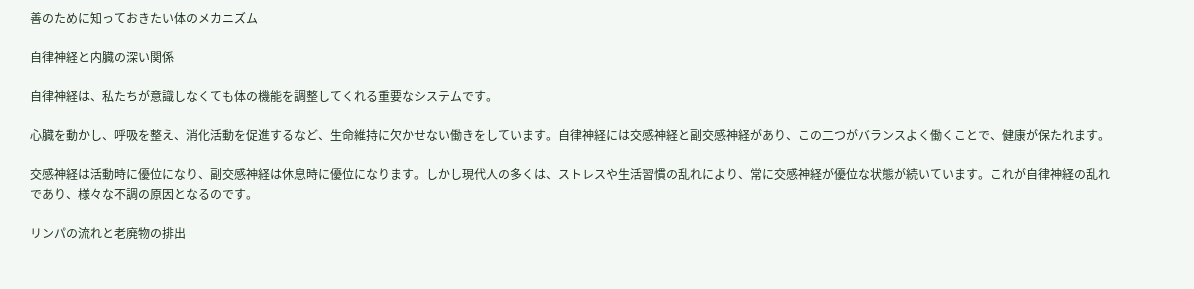善のために知っておきたい体のメカニズム

自律神経と内臓の深い関係

自律神経は、私たちが意識しなくても体の機能を調整してくれる重要なシステムです。

心臓を動かし、呼吸を整え、消化活動を促進するなど、生命維持に欠かせない働きをしています。自律神経には交感神経と副交感神経があり、この二つがバランスよく働くことで、健康が保たれます。

交感神経は活動時に優位になり、副交感神経は休息時に優位になります。しかし現代人の多くは、ストレスや生活習慣の乱れにより、常に交感神経が優位な状態が続いています。これが自律神経の乱れであり、様々な不調の原因となるのです。

リンパの流れと老廃物の排出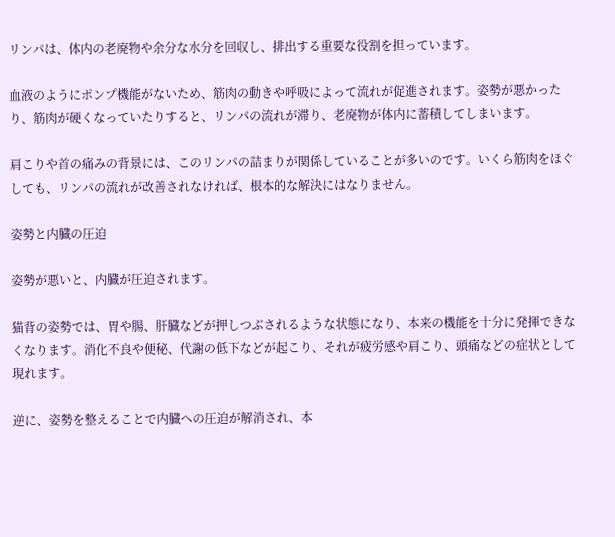リンパは、体内の老廃物や余分な水分を回収し、排出する重要な役割を担っています。

血液のようにポンプ機能がないため、筋肉の動きや呼吸によって流れが促進されます。姿勢が悪かったり、筋肉が硬くなっていたりすると、リンパの流れが滞り、老廃物が体内に蓄積してしまいます。

肩こりや首の痛みの背景には、このリンパの詰まりが関係していることが多いのです。いくら筋肉をほぐしても、リンパの流れが改善されなければ、根本的な解決にはなりません。

姿勢と内臓の圧迫

姿勢が悪いと、内臓が圧迫されます。

猫背の姿勢では、胃や腸、肝臓などが押しつぶされるような状態になり、本来の機能を十分に発揮できなくなります。消化不良や便秘、代謝の低下などが起こり、それが疲労感や肩こり、頭痛などの症状として現れます。

逆に、姿勢を整えることで内臓への圧迫が解消され、本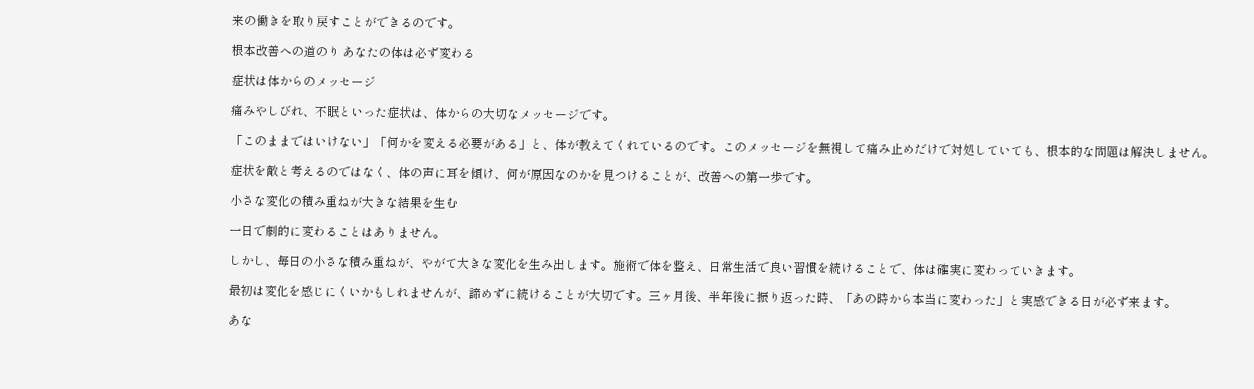来の働きを取り戻すことができるのです。

根本改善への道のり あなたの体は必ず変わる

症状は体からのメッセージ

痛みやしびれ、不眠といった症状は、体からの大切なメッセージです。

「このままではいけない」「何かを変える必要がある」と、体が教えてくれているのです。このメッセージを無視して痛み止めだけで対処していても、根本的な問題は解決しません。

症状を敵と考えるのではなく、体の声に耳を傾け、何が原因なのかを見つけることが、改善への第一歩です。

小さな変化の積み重ねが大きな結果を生む

一日で劇的に変わることはありません。

しかし、毎日の小さな積み重ねが、やがて大きな変化を生み出します。施術で体を整え、日常生活で良い習慣を続けることで、体は確実に変わっていきます。

最初は変化を感じにくいかもしれませんが、諦めずに続けることが大切です。三ヶ月後、半年後に振り返った時、「あの時から本当に変わった」と実感できる日が必ず来ます。

あな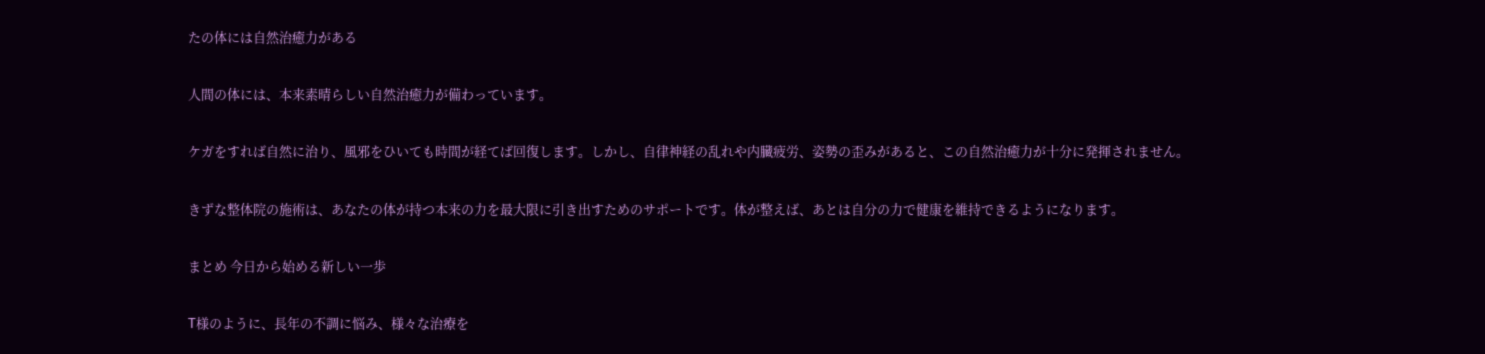たの体には自然治癒力がある

人間の体には、本来素晴らしい自然治癒力が備わっています。

ケガをすれば自然に治り、風邪をひいても時間が経てば回復します。しかし、自律神経の乱れや内臓疲労、姿勢の歪みがあると、この自然治癒力が十分に発揮されません。

きずな整体院の施術は、あなたの体が持つ本来の力を最大限に引き出すためのサポートです。体が整えば、あとは自分の力で健康を維持できるようになります。

まとめ 今日から始める新しい一歩

T様のように、長年の不調に悩み、様々な治療を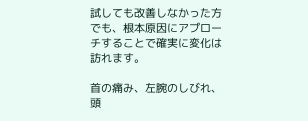試しても改善しなかった方でも、根本原因にアプローチすることで確実に変化は訪れます。

首の痛み、左腕のしびれ、頭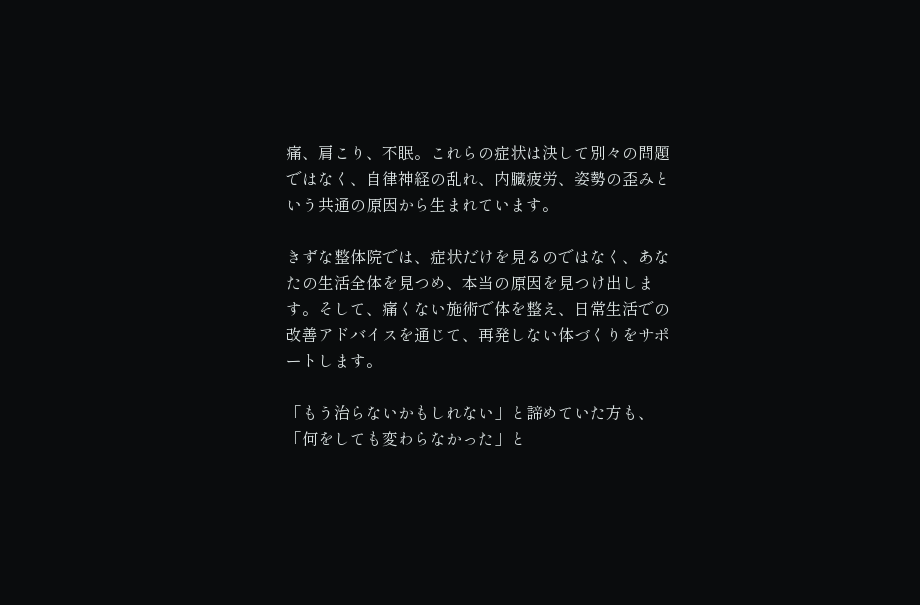痛、肩こり、不眠。これらの症状は決して別々の問題ではなく、自律神経の乱れ、内臓疲労、姿勢の歪みという共通の原因から生まれています。

きずな整体院では、症状だけを見るのではなく、あなたの生活全体を見つめ、本当の原因を見つけ出します。そして、痛くない施術で体を整え、日常生活での改善アドバイスを通じて、再発しない体づくりをサポートします。

「もう治らないかもしれない」と諦めていた方も、「何をしても変わらなかった」と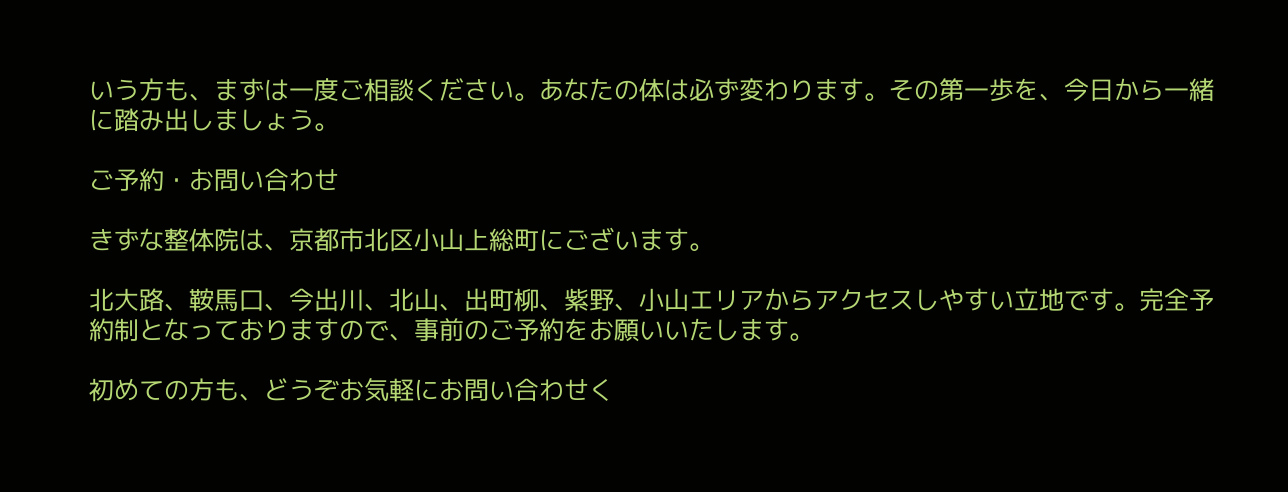いう方も、まずは一度ご相談ください。あなたの体は必ず変わります。その第一歩を、今日から一緒に踏み出しましょう。

ご予約・お問い合わせ

きずな整体院は、京都市北区小山上総町にございます。

北大路、鞍馬口、今出川、北山、出町柳、紫野、小山エリアからアクセスしやすい立地です。完全予約制となっておりますので、事前のご予約をお願いいたします。

初めての方も、どうぞお気軽にお問い合わせく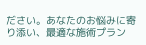ださい。あなたのお悩みに寄り添い、最適な施術プラン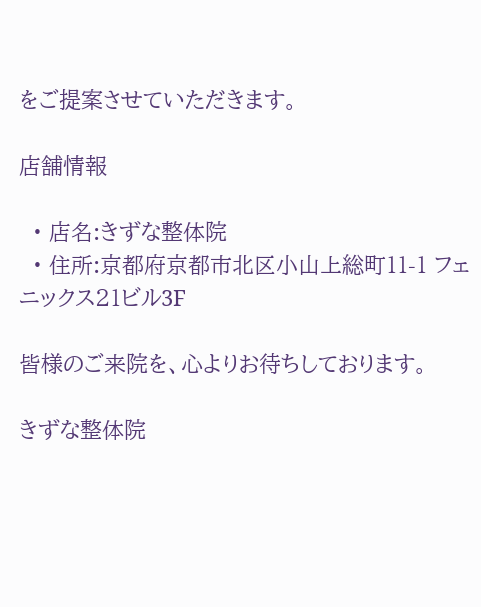をご提案させていただきます。

店舗情報

  • 店名:きずな整体院
  • 住所:京都府京都市北区小山上総町11-1 フェニックス21ビル3F

皆様のご来院を、心よりお待ちしております。

きずな整体院